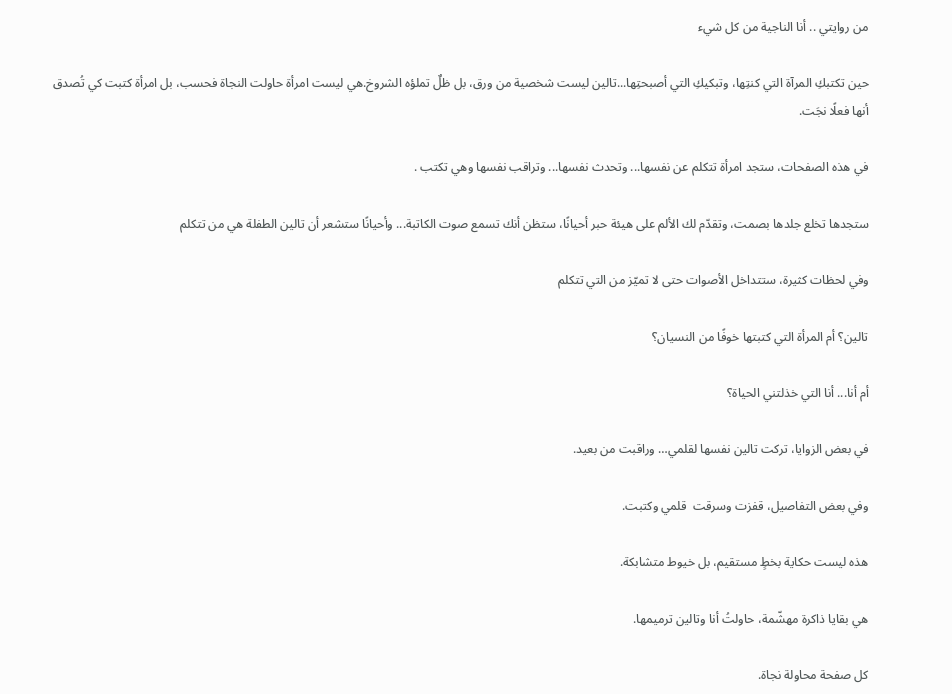من روايتي .. أنا الناجية من كل شيء

حين تكتبكِ المرآة التي كنتِها، وتبكيكِ التي أصبحتِها...تالين ليست شخصية من ورق، بل ظلٌ تملؤه الشروخ.هي ليست امرأة حاولت النجاة فحسب، بل امرأة كتبت كي تُصدق أنها فعلًا نجَت.

في هذه الصفحات، ستجد امرأة تتكلم عن نفسها... وتحدث نفسها... وتراقب نفسها وهي تكتب .

ستجدها تخلع جلدها بصمت، وتقدّم لك الألم على هيئة حبر أحيانًا، ستظن أنك تسمع صوت الكاتبة... وأحيانًا ستشعر أن تالين الطفلة هي من تتكلم

وفي لحظات كثيرة، ستتداخل الأصوات حتى لا تميّز من التي تتكلم

تالين؟ أم المرأة التي كتبتها خوفًا من النسيان؟

أم أنا... أنا التي خذلتني الحياة؟

في بعض الزوايا، تركت تالين نفسها لقلمي… وراقبت من بعيد.

وفي بعض التفاصيل، قفزت وسرقت  قلمي وكتبت.

هذه ليست حكاية بخطٍ مستقيم، بل خيوط متشابكة.

هي بقايا ذاكرة مهشّمة، حاولتُ أنا وتالين ترميمها.

كل صفحة محاولة نجاة.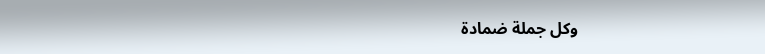وكل جملة ضمادة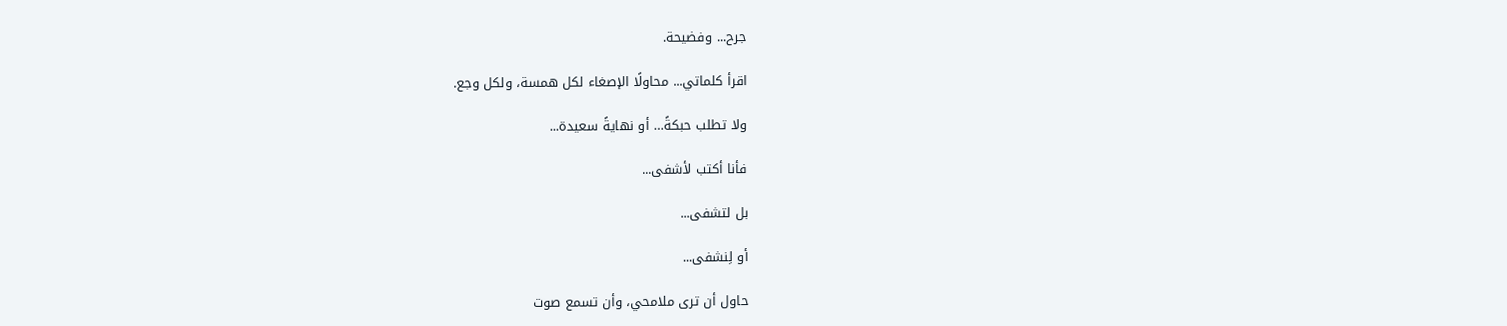جرح... وفضيحة.

اقرأ كلماتي... محاولًا الإصغاء لكل همسة، ولكل وجع.

ولا تطلب حبكةً… أو نهايةً سعيدة...

فأنا أكتب لأشفى...

بل لتشفى...

أو لِنشفى...

حاول أن ترى ملامحي، وأن تسمع صوت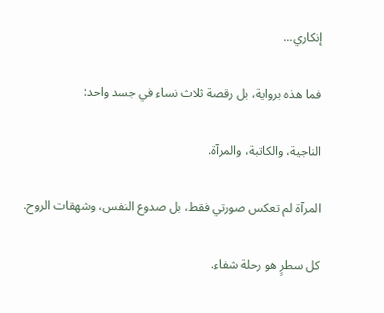إنكاري...

فما هذه برواية، بل رقصة ثلاث نساء في جسد واحد:

الناجية، والكاتبة، والمرآة.

المرآة لم تعكس صورتي فقط، بل صدوع النفس، وشهقات الروح.

كل سطرٍ هو رحلة شفاء.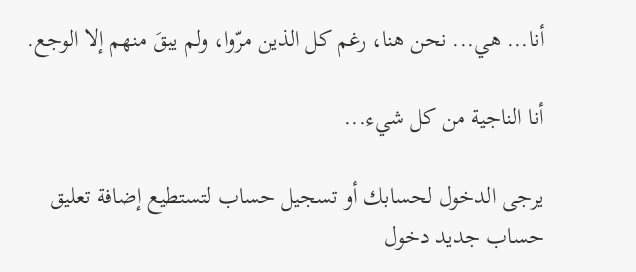أنا... هي... نحن هنا، رغم كل الذين مرّوا، ولم يبقَ منهم إلا الوجع.

أنا الناجية من كل شيء...

يرجى الدخول لحسابك أو تسجيل حساب لتستطيع إضافة تعليق
حساب جديد دخول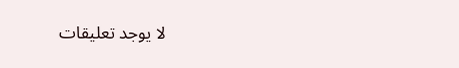لا يوجد تعليقات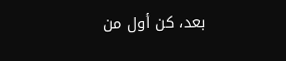بعد، كن أول من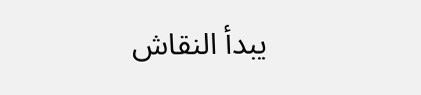يبدأ النقاش